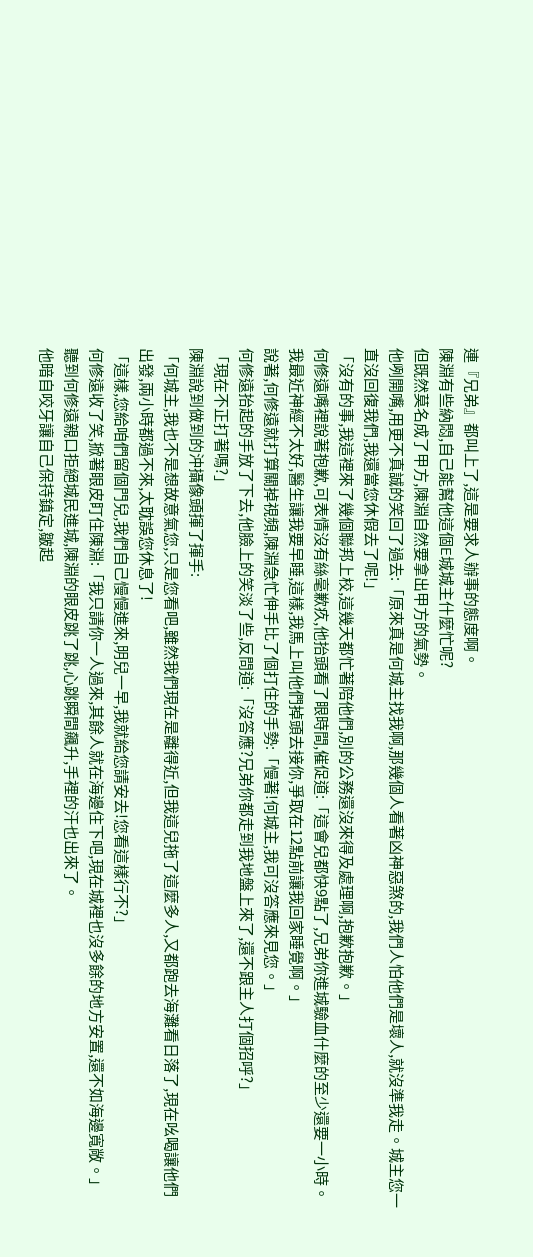連『兄弟』都叫上了,這是要求人辦事的態度啊。
陳淵有些納悶,自己能幫他這個E城城主什麼忙呢?
但既然莫名成了甲方,陳淵自然要拿出甲方的氣勢。
他咧開嘴,用更不真誠的笑回了過去:「原來真是何城主找我啊,那幾個人看著凶神惡煞的,我們人怕他們是壞人,就沒準我走。城主您一直沒回復我們,我還當您休假去了呢!」
「沒有的事,我這裡來了幾個聯邦上校,這幾天都忙著陪他們,別的公務還沒來得及處理啊,抱歉抱歉。」
何修遠嘴裡說著抱歉,可表情沒有絲毫歉疚,他抬頭看了眼時間,催促道:「這會兒都快9點了,兄弟你進城驗血什麼的至少還要一小時。我最近神經不太好,醫生讓我要早睡,這樣,我馬上叫他們掉頭去接你,爭取在12點前讓我回家睡覺啊。」
說著,何修遠就打算關掉視頻,陳淵急忙伸手比了個打住的手勢:「慢著!何城主,我可沒答應來見您。」
何修遠抬起的手放了下去,他臉上的笑淡了些,反問道:「沒答應?兄弟你都走到我地盤上來了,還不跟主人打個招呼?」
「現在不正打著嗎?」
陳淵說到做到的沖攝像頭揮了揮手:
「何城主,我也不是想故意氣您,只是您看吧,雖然我們現在是離得近,但我這兒拖了這麼多人,又都跑去海灘看日落了,現在吆喝讓他們出發,兩小時都過不來,太耽誤您休息了!
「這樣,您給咱們留個門兒,我們自己慢慢進來,明兒一早,我就給您請安去!您看這樣行不?」
何修遠收了笑,掀著眼皮盯住陳淵:「我只請你一人過來,其餘人就在海邊住下吧,現在城裡也沒多餘的地方安置,還不如海邊寬敞。」
聽到何修遠親口拒絕城民進城,陳淵的眼皮跳了跳,心跳瞬間飆升,手裡的汗也出來了。
他暗自咬牙讓自己保持鎮定,皺起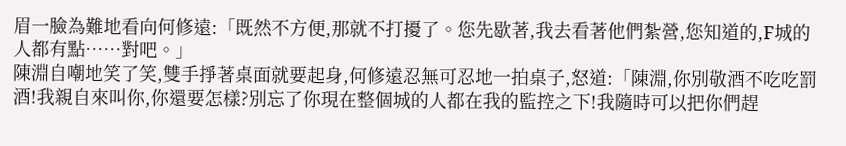眉一臉為難地看向何修遠:「既然不方便,那就不打擾了。您先歇著,我去看著他們紮營,您知道的,F城的人都有點……對吧。」
陳淵自嘲地笑了笑,雙手掙著桌面就要起身,何修遠忍無可忍地一拍桌子,怒道:「陳淵,你別敬酒不吃吃罰酒!我親自來叫你,你還要怎樣?別忘了你現在整個城的人都在我的監控之下!我隨時可以把你們趕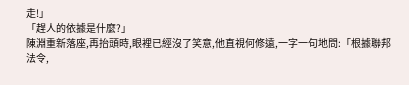走!」
「趕人的依據是什麼?」
陳淵重新落座,再抬頭時,眼裡已經沒了笑意,他直視何修遠,一字一句地問:「根據聯邦法令,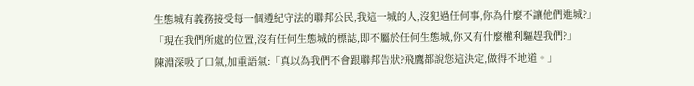生態城有義務接受每一個遵紀守法的聯邦公民,我這一城的人,沒犯過任何事,你為什麼不讓他們進城?」
「現在我們所處的位置,沒有任何生態城的標誌,即不屬於任何生態城,你又有什麼權利驅趕我們?」
陳淵深吸了口氣,加重語氣:「真以為我們不會跟聯邦告狀?飛鷹都說您這決定,做得不地道。」